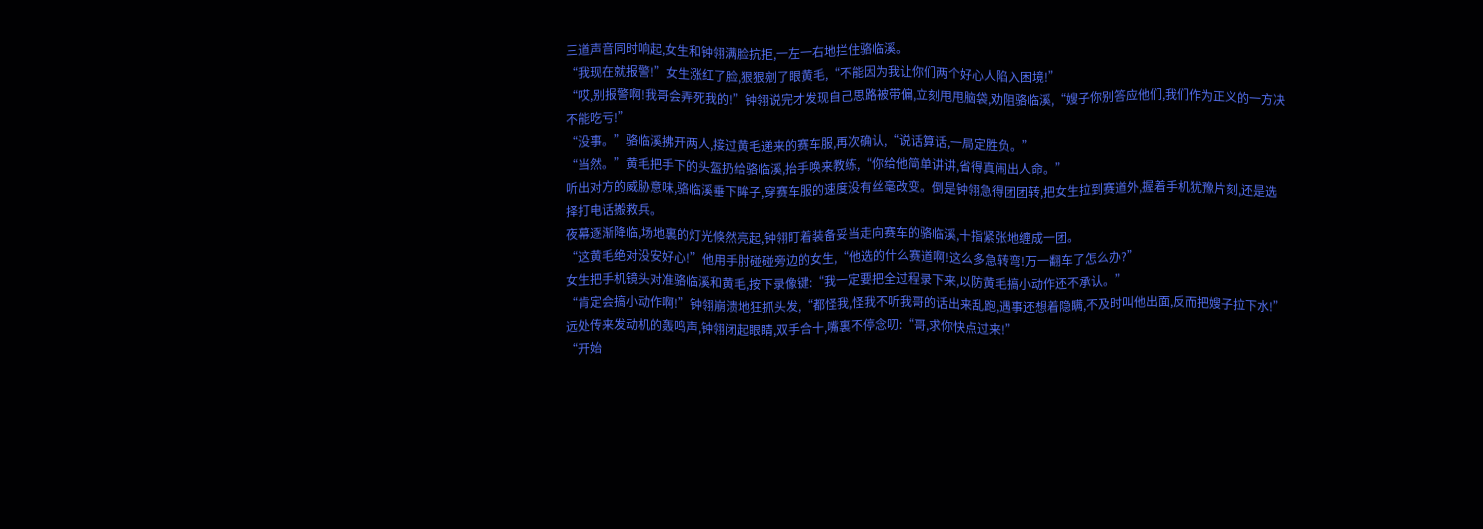三道声音同时响起,女生和钟翎满脸抗拒,一左一右地拦住骆临溪。
“我现在就报警!”女生涨红了脸,狠狠剜了眼黄毛,“不能因为我让你们两个好心人陷入困境!”
“哎,别报警啊!我哥会弄死我的!”钟翎说完才发现自己思路被带偏,立刻甩甩脑袋,劝阻骆临溪,“嫂子你别答应他们,我们作为正义的一方决不能吃亏!”
“没事。”骆临溪拂开两人,接过黄毛递来的赛车服,再次确认,“说话算话,一局定胜负。”
“当然。”黄毛把手下的头盔扔给骆临溪,抬手唤来教练,“你给他简单讲讲,省得真闹出人命。”
听出对方的威胁意味,骆临溪垂下眸子,穿赛车服的速度没有丝毫改变。倒是钟翎急得团团转,把女生拉到赛道外,握着手机犹豫片刻,还是选择打电话搬救兵。
夜幕逐渐降临,场地裏的灯光倏然亮起,钟翎盯着装备妥当走向赛车的骆临溪,十指紧张地缠成一团。
“这黄毛绝对没安好心!”他用手肘碰碰旁边的女生,“他选的什么赛道啊!这么多急转弯!万一翻车了怎么办?”
女生把手机镜头对准骆临溪和黄毛,按下录像键:“我一定要把全过程录下来,以防黄毛搞小动作还不承认。”
“肯定会搞小动作啊!”钟翎崩溃地狂抓头发,“都怪我,怪我不听我哥的话出来乱跑,遇事还想着隐瞒,不及时叫他出面,反而把嫂子拉下水!”
远处传来发动机的轰鸣声,钟翎闭起眼睛,双手合十,嘴裏不停念叨:“哥,求你快点过来!”
“开始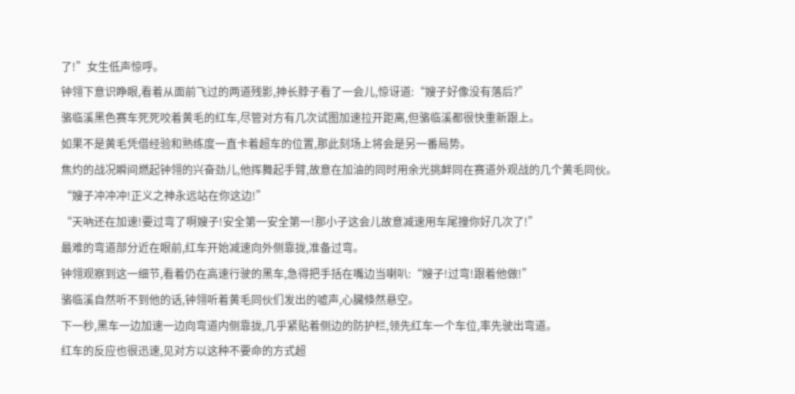了!”女生低声惊呼。
钟翎下意识睁眼,看着从面前飞过的两道残影,抻长脖子看了一会儿,惊讶道:“嫂子好像没有落后?”
骆临溪黑色赛车死死咬着黄毛的红车,尽管对方有几次试图加速拉开距离,但骆临溪都很快重新跟上。
如果不是黄毛凭借经验和熟练度一直卡着超车的位置,那此刻场上将会是另一番局势。
焦灼的战况瞬间燃起钟翎的兴奋劲儿,他挥舞起手臂,故意在加油的同时用余光挑衅同在赛道外观战的几个黄毛同伙。
“嫂子冲冲冲!正义之神永远站在你这边!”
“天吶还在加速!要过弯了啊嫂子!安全第一安全第一!那小子这会儿故意减速用车尾撞你好几次了!”
最难的弯道部分近在眼前,红车开始减速向外侧靠拢,准备过弯。
钟翎观察到这一细节,看着仍在高速行驶的黑车,急得把手括在嘴边当喇叭:“嫂子!过弯!跟着他做!”
骆临溪自然听不到他的话,钟翎听着黄毛同伙们发出的嘘声,心臟倏然悬空。
下一秒,黑车一边加速一边向弯道内侧靠拢,几乎紧贴着侧边的防护栏,领先红车一个车位,率先驶出弯道。
红车的反应也很迅速,见对方以这种不要命的方式超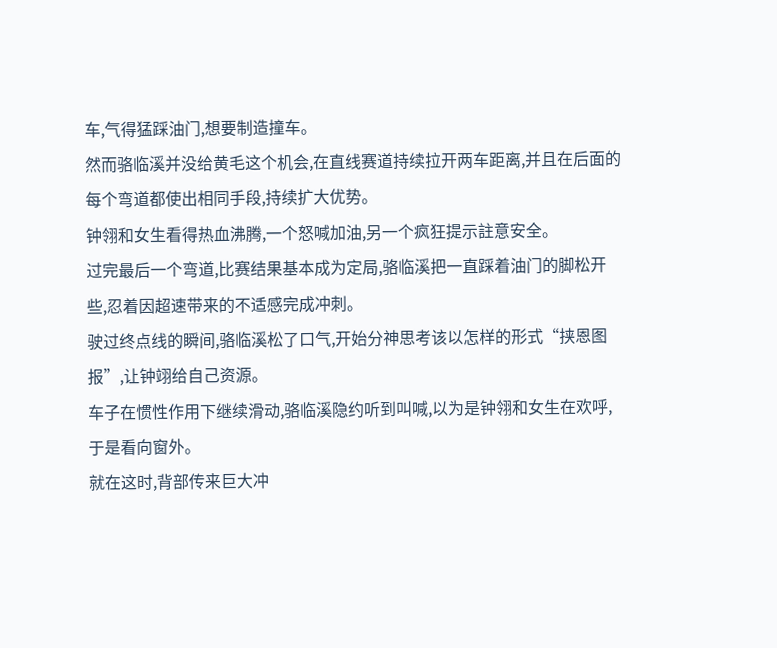车,气得猛踩油门,想要制造撞车。
然而骆临溪并没给黄毛这个机会,在直线赛道持续拉开两车距离,并且在后面的每个弯道都使出相同手段,持续扩大优势。
钟翎和女生看得热血沸腾,一个怒喊加油,另一个疯狂提示註意安全。
过完最后一个弯道,比赛结果基本成为定局,骆临溪把一直踩着油门的脚松开些,忍着因超速带来的不适感完成冲刺。
驶过终点线的瞬间,骆临溪松了口气,开始分神思考该以怎样的形式“挟恩图报”,让钟翊给自己资源。
车子在惯性作用下继续滑动,骆临溪隐约听到叫喊,以为是钟翎和女生在欢呼,于是看向窗外。
就在这时,背部传来巨大冲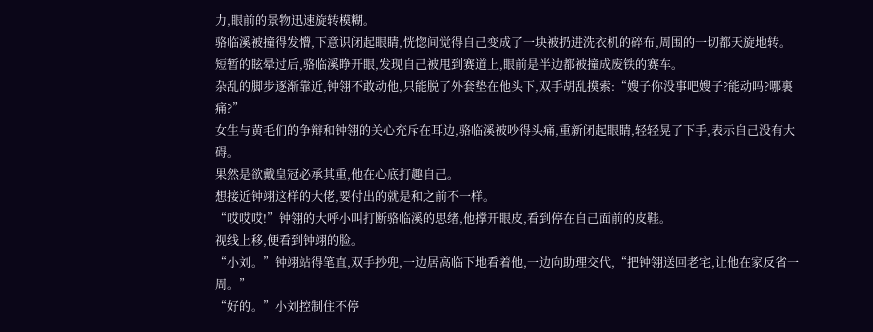力,眼前的景物迅速旋转模糊。
骆临溪被撞得发懵,下意识闭起眼睛,恍惚间觉得自己变成了一块被扔进洗衣机的碎布,周围的一切都天旋地转。
短暂的眩晕过后,骆临溪睁开眼,发现自己被甩到赛道上,眼前是半边都被撞成废铁的赛车。
杂乱的脚步逐渐靠近,钟翎不敢动他,只能脱了外套垫在他头下,双手胡乱摸索:“嫂子你没事吧嫂子?能动吗?哪裏痛?”
女生与黄毛们的争辩和钟翎的关心充斥在耳边,骆临溪被吵得头痛,重新闭起眼睛,轻轻晃了下手,表示自己没有大碍。
果然是欲戴皇冠必承其重,他在心底打趣自己。
想接近钟翊这样的大佬,要付出的就是和之前不一样。
“哎哎哎!”钟翎的大呼小叫打断骆临溪的思绪,他撑开眼皮,看到停在自己面前的皮鞋。
视线上移,便看到钟翊的脸。
“小刘。”钟翊站得笔直,双手抄兜,一边居高临下地看着他,一边向助理交代,“把钟翎送回老宅,让他在家反省一周。”
“好的。”小刘控制住不停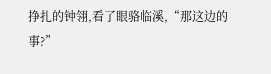挣扎的钟翎,看了眼骆临溪,“那这边的事?”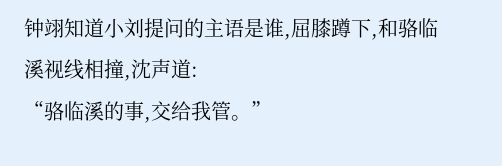钟翊知道小刘提问的主语是谁,屈膝蹲下,和骆临溪视线相撞,沈声道:
“骆临溪的事,交给我管。”